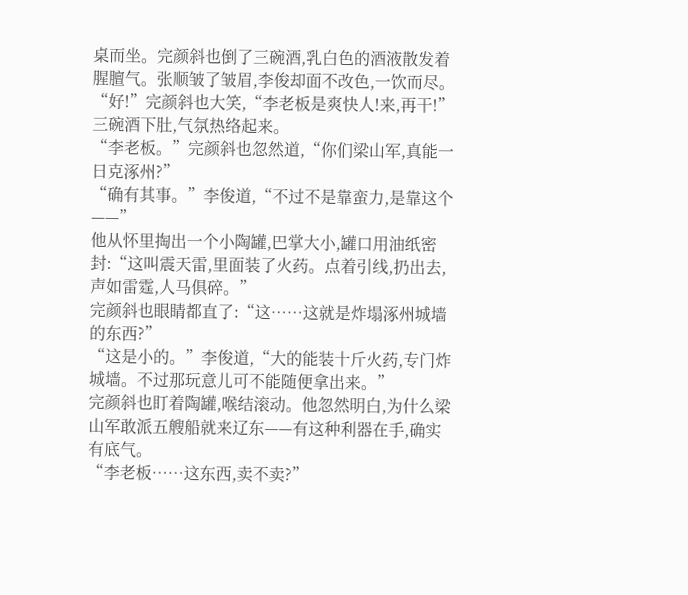桌而坐。完颜斜也倒了三碗酒,乳白色的酒液散发着腥膻气。张顺皱了皱眉,李俊却面不改色,一饮而尽。
“好!”完颜斜也大笑,“李老板是爽快人!来,再干!”
三碗酒下肚,气氛热络起来。
“李老板。”完颜斜也忽然道,“你们梁山军,真能一日克涿州?”
“确有其事。”李俊道,“不过不是靠蛮力,是靠这个——”
他从怀里掏出一个小陶罐,巴掌大小,罐口用油纸密封:“这叫震天雷,里面装了火药。点着引线,扔出去,声如雷霆,人马俱碎。”
完颜斜也眼睛都直了:“这……这就是炸塌涿州城墙的东西?”
“这是小的。”李俊道,“大的能装十斤火药,专门炸城墙。不过那玩意儿可不能随便拿出来。”
完颜斜也盯着陶罐,喉结滚动。他忽然明白,为什么梁山军敢派五艘船就来辽东——有这种利器在手,确实有底气。
“李老板……这东西,卖不卖?”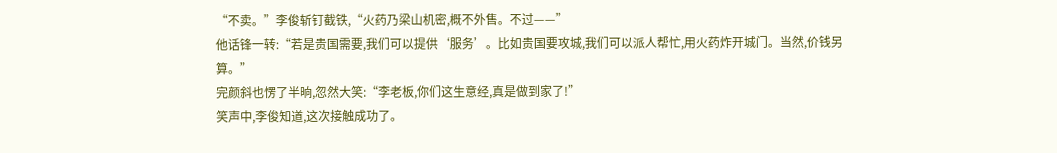“不卖。”李俊斩钉截铁,“火药乃梁山机密,概不外售。不过——”
他话锋一转:“若是贵国需要,我们可以提供‘服务’。比如贵国要攻城,我们可以派人帮忙,用火药炸开城门。当然,价钱另算。”
完颜斜也愣了半晌,忽然大笑:“李老板,你们这生意经,真是做到家了!”
笑声中,李俊知道,这次接触成功了。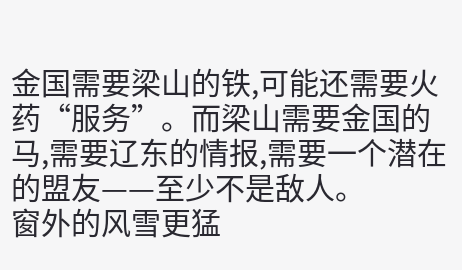金国需要梁山的铁,可能还需要火药“服务”。而梁山需要金国的马,需要辽东的情报,需要一个潜在的盟友——至少不是敌人。
窗外的风雪更猛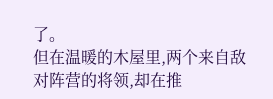了。
但在温暖的木屋里,两个来自敌对阵营的将领,却在推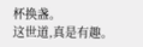杯换盏。
这世道,真是有趣。